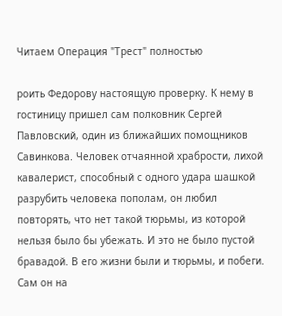Читаем Операция "Трест" полностью

роить Федорову настоящую проверку. К нему в гостиницу пришел сам полковник Сергей Павловский, один из ближайших помощников Савинкова. Человек отчаянной храбрости, лихой кавалерист, способный с одного удара шашкой разрубить человека пополам, он любил повторять, что нет такой тюрьмы, из которой нельзя было бы убежать. И это не было пустой бравадой. В его жизни были и тюрьмы, и побеги. Сам он на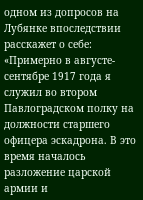одном из допросов на Лубянке впоследствии расскажет о себе: «Примерно в августе-сентябре 1917 года я служил во втором Павлоградском полку на должности старшего офицера эскадрона. В это время началось разложение царской армии и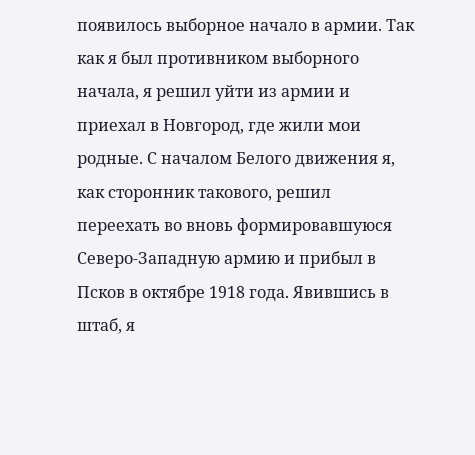появилось выборное начало в армии. Так как я был противником выборного начала, я решил уйти из армии и приехал в Новгород, где жили мои родные. С началом Белого движения я, как сторонник такового, решил переехать во вновь формировавшуюся Северо-Западную армию и прибыл в Псков в октябре 1918 года. Явившись в штаб, я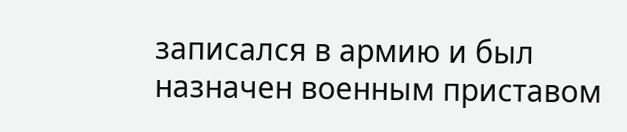записался в армию и был назначен военным приставом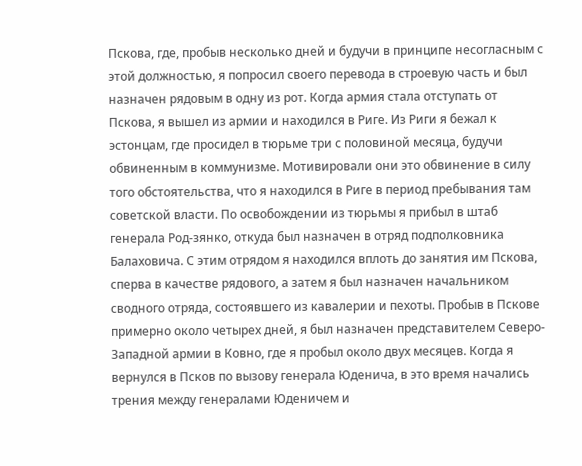Пскова, где, пробыв несколько дней и будучи в принципе несогласным с этой должностью, я попросил своего перевода в строевую часть и был назначен рядовым в одну из рот. Когда армия стала отступать от Пскова, я вышел из армии и находился в Риге. Из Риги я бежал к эстонцам, где просидел в тюрьме три с половиной месяца, будучи обвиненным в коммунизме. Мотивировали они это обвинение в силу того обстоятельства, что я находился в Риге в период пребывания там советской власти. По освобождении из тюрьмы я прибыл в штаб генерала Род-зянко, откуда был назначен в отряд подполковника Балаховича. С этим отрядом я находился вплоть до занятия им Пскова, сперва в качестве рядового, а затем я был назначен начальником сводного отряда, состоявшего из кавалерии и пехоты. Пробыв в Пскове примерно около четырех дней, я был назначен представителем Северо-Западной армии в Ковно, где я пробыл около двух месяцев. Когда я вернулся в Псков по вызову генерала Юденича, в это время начались трения между генералами Юденичем и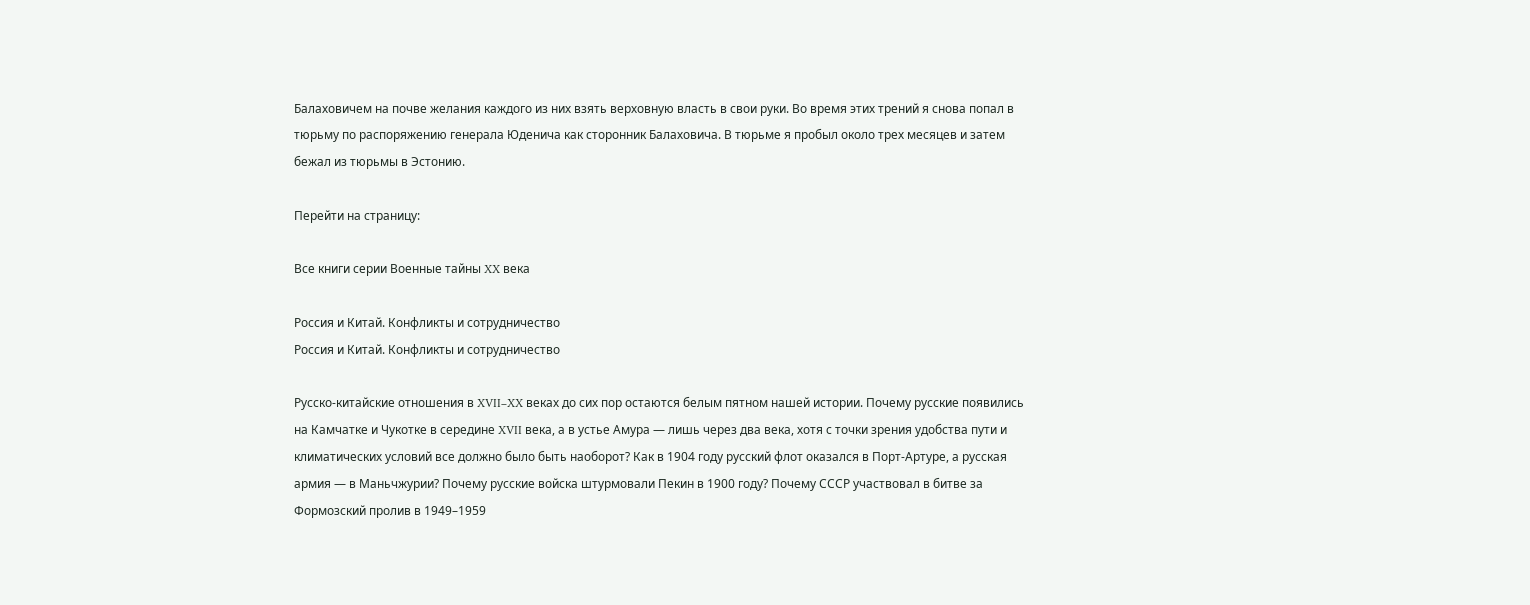Балаховичем на почве желания каждого из них взять верховную власть в свои руки. Во время этих трений я снова попал в тюрьму по распоряжению генерала Юденича как сторонник Балаховича. В тюрьме я пробыл около трех месяцев и затем бежал из тюрьмы в Эстонию.

Перейти на страницу:

Все книги серии Военные тайны XX века

Россия и Китай. Конфликты и сотрудничество
Россия и Китай. Конфликты и сотрудничество

Русско-китайские отношения в XVII–XX веках до сих пор остаются белым пятном нашей истории. Почему русские появились на Камчатке и Чукотке в середине XVII века, а в устье Амура — лишь через два века, хотя с точки зрения удобства пути и климатических условий все должно было быть наоборот? Как в 1904 году русский флот оказался в Порт-Артуре, а русская армия — в Маньчжурии? Почему русские войска штурмовали Пекин в 1900 году? Почему СССР участвовал в битве за Формозский пролив в 1949–1959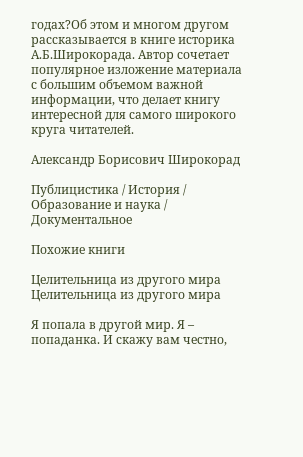годах?Об этом и многом другом рассказывается в книге историка А.Б.Широкорада. Автор сочетает популярное изложение материала с большим объемом важной информации, что делает книгу интересной для самого широкого круга читателей.

Александр Борисович Широкорад

Публицистика / История / Образование и наука / Документальное

Похожие книги

Целительница из другого мира
Целительница из другого мира

Я попала в другой мир. Я – попаданка. И скажу вам честно,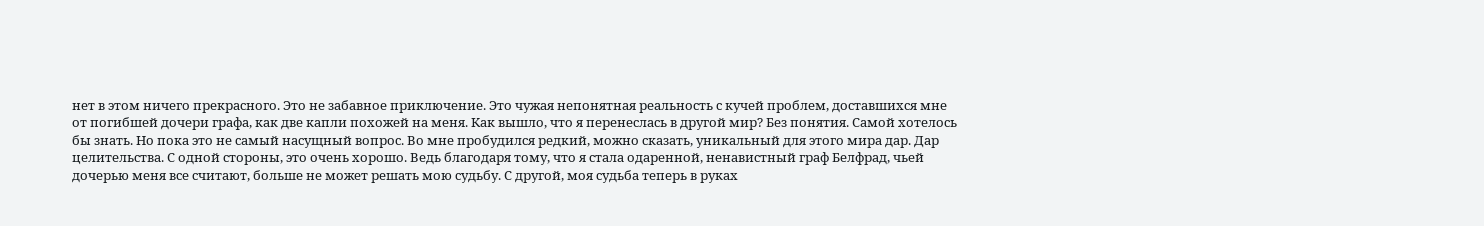нет в этом ничего прекрасного. Это не забавное приключение. Это чужая непонятная реальность с кучей проблем, доставшихся мне от погибшей дочери графа, как две капли похожей на меня. Как вышло, что я перенеслась в другой мир? Без понятия. Самой хотелось бы знать. Но пока это не самый насущный вопрос. Во мне пробудился редкий, можно сказать, уникальный для этого мира дар. Дар целительства. С одной стороны, это очень хорошо. Ведь благодаря тому, что я стала одаренной, ненавистный граф Белфрад, чьей дочерью меня все считают, больше не может решать мою судьбу. С другой, моя судьба теперь в руках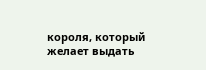короля, который желает выдать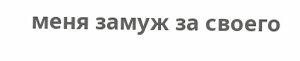меня замуж за своего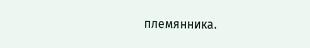племянника.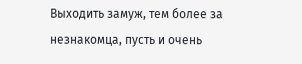Выходить замуж, тем более за незнакомца, пусть и очень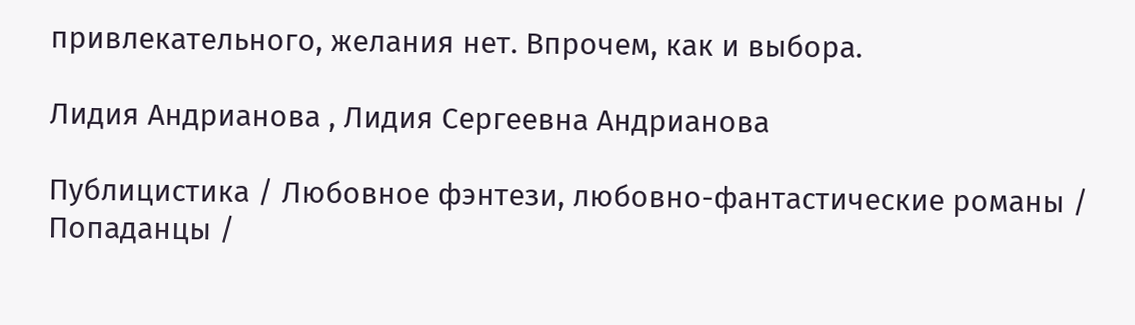привлекательного, желания нет. Впрочем, как и выбора.

Лидия Андрианова , Лидия Сергеевна Андрианова

Публицистика / Любовное фэнтези, любовно-фантастические романы / Попаданцы /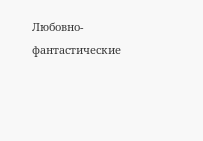Любовно-фантастические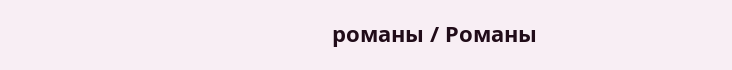романы / Романы